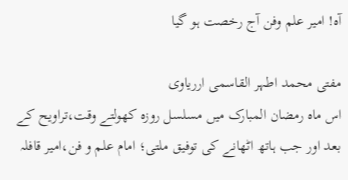آہ! امیر علم وفن آج رخصت ہو گیا

مفتی محمد اطہر القاسمی ارریاوی
اس ماہ رمضان المبارک میں مسلسل روزہ کھولتے وقت،تراویح کے بعد اور جب ہاتھ اٹھانے کی توفیق ملتی؛ امام علم و فن،امیر قافلہ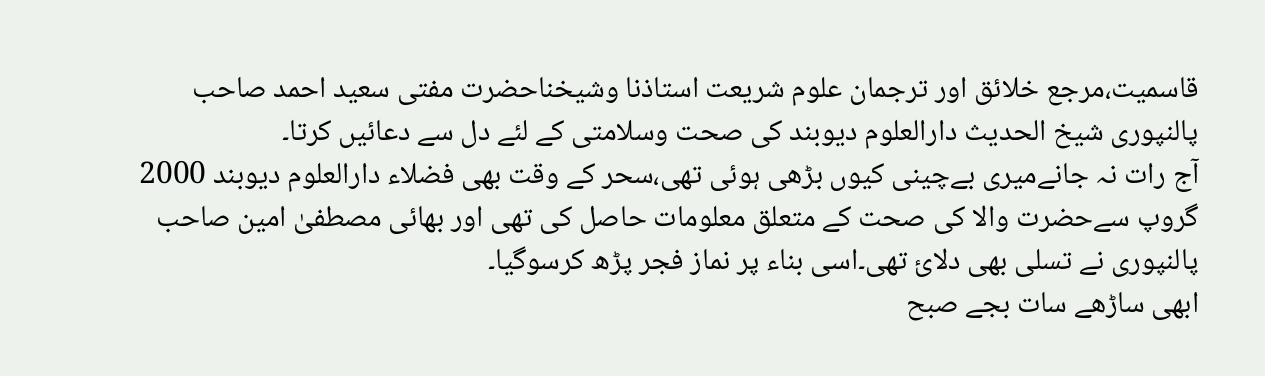قاسمیت،مرجع خلائق اور ترجمان علوم شریعت استاذنا وشیخناحضرت مفتی سعید احمد صاحب پالنپوری شیخ الحدیث دارالعلوم دیوبند کی صحت وسلامتی کے لئے دل سے دعائیں کرتا۔
آج رات نہ جانےمیری بےچینی کیوں بڑھی ہوئی تھی،سحر کے وقت بھی فضلاء دارالعلوم دیوبند 2000 گروپ سےحضرت والا کی صحت کے متعلق معلومات حاصل کی تھی اور بھائی مصطفیٰ امین صاحب پالنپوری نے تسلی بھی دلائ تھی۔اسی بناء پر نماز فجر پڑھ کرسوگیا۔
ابھی ساڑھے سات بجے صبح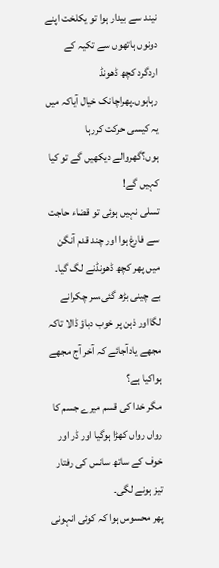نیند سے بیدار ہوا تو یکلخت اپنے دونوں ہاتھوں سے تکیہ کے اردگرد کچھ ڈھونڈ رہاہوں۔پھراچانک خیال آیاکہ میں یہ کیسی حرکت کررہا ہوں؟گھروالے دیکھیں گے تو کیا کہیں گے!
تسلی نہیں ہوئی تو قضاء حاجت سے فارغ ہوا اور چند قدم آنگن میں پھر کچھ ڈھونڈنے لگ گیا۔
بے چینی بڑھ گئی،سر چکرانے لگااور ذہن پر خوب دباؤ ڈالا تاکہ مجھے یادآجائے کہ آخر آج مجھے ہواکیا ہے؟
مگر خدا کی قسم میرے جسم کا رواں رواں کھڑا ہوگیا اور ڈر اور خوف کے ساتھ سانس کی رفتار تیز ہونے لگی۔
پھر محسوس ہوا کہ کوئی انہونی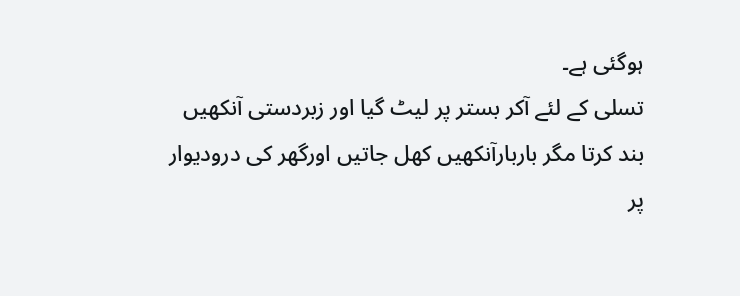ہوگئی ہے۔
تسلی کے لئے آکر بستر پر لیٹ گیا اور زبردستی آنکھیں بند کرتا مگر باربارآنکھیں کھل جاتیں اورگھر کی درودیوار پر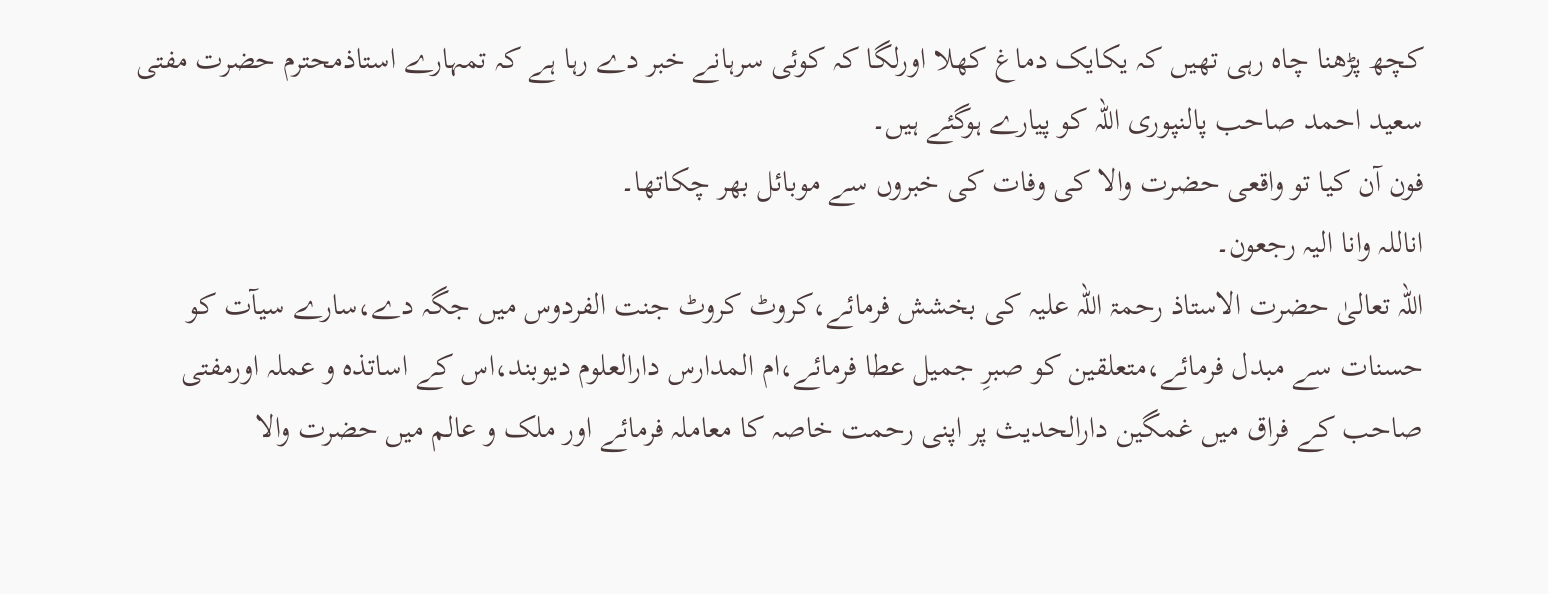کچھ پڑھنا چاہ رہی تھیں کہ یکایک دماغ کھلا اورلگا کہ کوئی سرہانے خبر دے رہا ہے کہ تمہارے استاذمحترم حضرت مفتی سعید احمد صاحب پالنپوری اللہ کو پیارے ہوگئے ہیں۔
فون آن کیا تو واقعی حضرت والا کی وفات کی خبروں سے موبائل بھر چکاتھا۔
اناللہ وانا الیہ رجعون۔
اللہ تعالیٰ حضرت الاستاذ رحمۃ اللہ علیہ کی بخشش فرمائے،کروٹ کروٹ جنت الفردوس میں جگہ دے،سارے سیآت کو حسنات سے مبدل فرمائے،متعلقین کو صبرِ جمیل عطا فرمائے،ام المدارس دارالعلوم دیوبند،اس کے اساتذہ و عملہ اورمفتی صاحب کے فراق میں غمگین دارالحدیث پر اپنی رحمت خاصہ کا معاملہ فرمائے اور ملک و عالم میں حضرت والا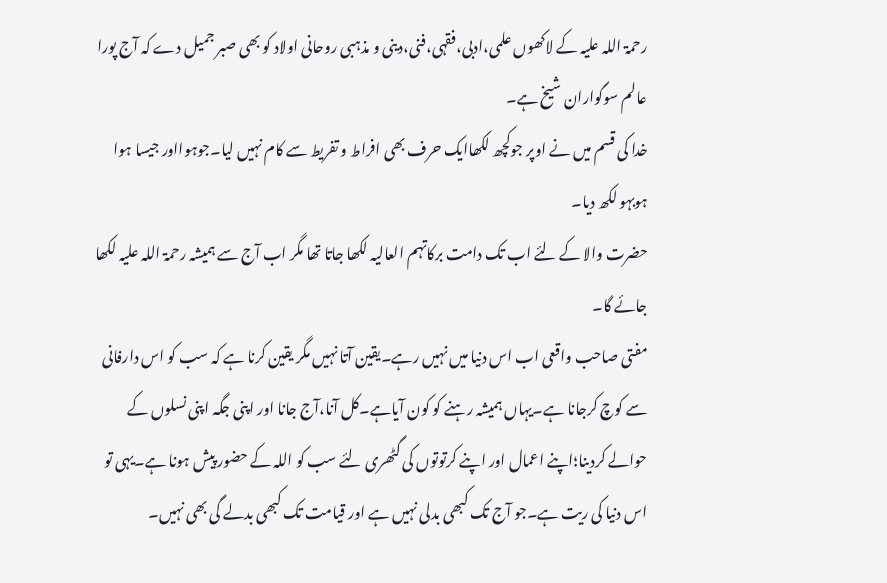رحمۃ اللہ علیہ کے لاکھوں علمی،ادبی،فقہی،فنی،دینی و مذہبی روحانی اولاد کو بھی صبر جمیل دے کہ آج پورا عالم سوگواران شیخ ہے۔
خدا کی قسم میں نے اوپر جوکچھ لکھاایک حرف بھی افراط و تفریط سے کام نہیں لیا۔جوہوااور جیسا ہوا ہوبہو لکھ دیا۔
حضرت والا کے لئے اب تک دامت برکاتہم العالیہ لکھا جاتا تھا مگر اب آج سے ہمیشہ رحمۃ اللہ علیہ لکھا جائے گا۔
مفتی صاحب واقعی اب اس دنیا میں نہیں رہے۔یقین آتا نہیں مگر یقین کرنا ہے کہ سب کو اس دارفانی سے کوچ کرجانا ہے۔یہاں ہمیشہ رہنے کو کون آیاہے۔کل آنا،آج جانا اور اپنی جگہ اپنی نسلوں کے حوالے کردینا؛اپنے اعمال اور اپنے کرتوتوں کی گٹھری لئے سب کو اللہ کے حضور پیش ہونا ہے۔یہی تو اس دنیا کی ریت ہے۔جو آج تک کبھی بدلی نہیں ہے اور قیامت تک کبھی بدلے گی بھی نہیں۔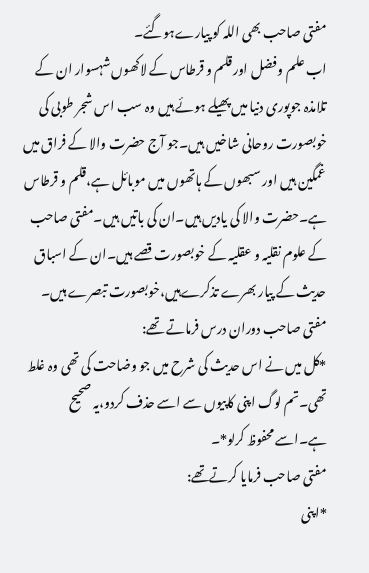مفتی صاحب بھی اللہ کو پیارےہوگئے۔
اب علم وفضل اور قلم و قرطاس کے لاکھوں شہسوار ان کے تلامذہ جوپوری دنیا میں پھیلے ہوئے ہیں وہ سب اس شجر طوبی کی خوبصورت روحانی شاخیں ہیں۔جو آج حضرت والا کے فراق میں غمگین ہیں اور سبھوں کے ہاتھوں میں موبائل ہے،قلم و قرطاس ہے۔حضرت والا کی یادیں ہیں۔ان کی باتیں ہیں۔مفتی صاحب کے علوم نقلیہ و عقلیہ کے خوبصورت قصے ہیں۔ان کے اسباق حدیث کے پیار بھرے تذکرےہیں،خوبصورت تبصرے ہیں۔
مفتی صاحب دوران درس فرماتے تھے:
*کل میں نے اس حدیث کی شرح میں جو وضاحت کی تھی وہ غلط تھی۔تم لوگ اپنی کاپیوں سے اسے حذف کردو،یہ صحیح ہے۔اسے محفوظ کرلو*۔
مفتی صاحب فرمایا کرتےتھے:
*اپنی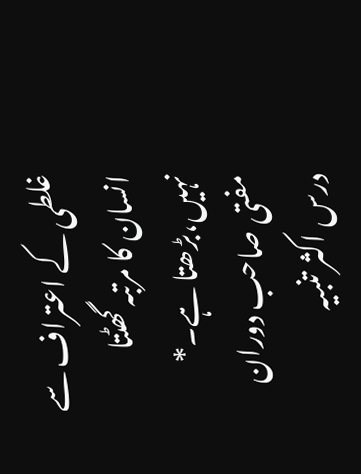غلطی کے اعتراف سے انسان کا مرتبہ گھٹتا نہیں،بڑھتا ہے۔*
مفتی صاحب دوران درس اکثر تنبیہ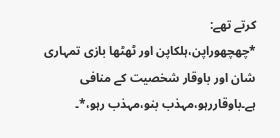کرتے تھے:
*چھچھوراپن،ہلکاپن اور ٹھٹھا بازی تمہاری شان اور باوقار شخصیت کے منافی ہے۔باوقاررہو،مہذب بنو،مہذب رہو،*۔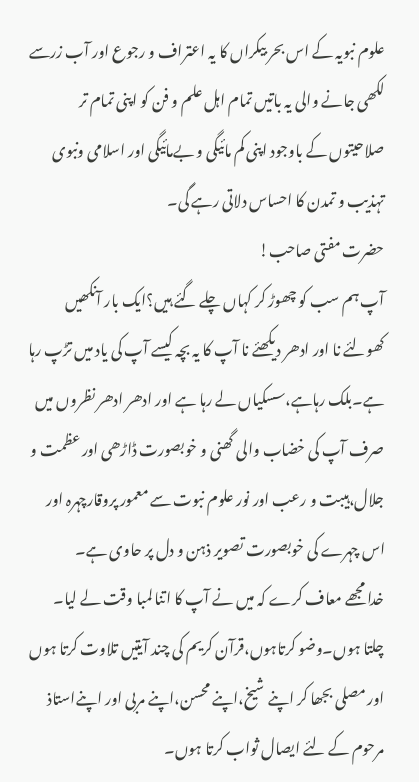علوم نبویہ کے اس بحر بیکراں کا یہ اعتراف و رجوع اور آب زرسے لکھی جانے والی یہ باتیں تمام اہل علم و فن کو اپنی تمام تر صلاحیتوں کے باوجود اپنی کم مائیگی و بےمائیگی اور اسلامی ونبوی تہذیب و تمدن کا احساس دلاتی رہے گی۔
حضرت مفتی صاحب!
آپ ہم سب کو چھوڑ کر کہاں چلے گئے ہیں؟ایک بار آنکھیں کھولئے نا اور ادھر دیکھئے نا آپ کا یہ بچہ کیسے آپ کی یاد میں تڑپ رہا ہے۔بلک رہاہے،سسکیاں لے رہا ہے اور ادھر ادھر نظروں میں صرف آپ کی خضاب والی گھنی و خوبصورت ڈاڑھی اور عظمت و جلال،ہیبت و رعب اور نور علوم نبوت سے معمور پروقارچہرہ اور اس چہرے کی خوبصورت تصویر ذہن و دل پر حاوی ہے۔
خدا مجھے معاف کرے کہ میں نے آپ کا اتنا لمبا وقت لے لیا۔
چلتا ہوں۔وضو کرتاہوں،قرآن کریم کی چند آیتیں تلاوت کرتا ہوں اور مصلی بجھا کر اپنے شیخ،اپنے محسن،اپنے مربی اور اپنےاستاذ مرحوم کے لئے ایصال ثواب کرتا ہوں۔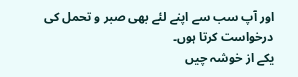اور آپ سب سے اپنے لئے بھی صبر و تحمل کی درخواست کرتا ہوں۔
یکے از خوشہ چیں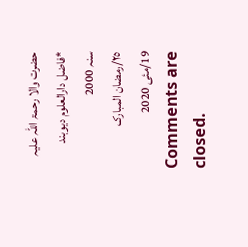حضرت والا رحمۃ اللّٰہ علیہ
*فاضل دارالعلوم دیوبند
سنہ 2000
٢٥/رمضان المبارک
19/مئی 2020
Comments are closed.